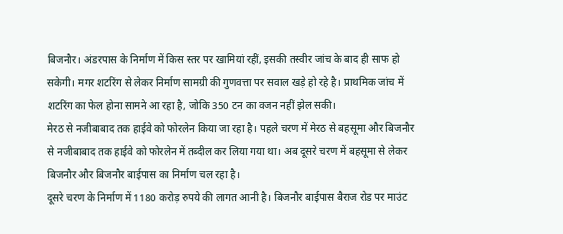बिजनौर। अंडरपास के निर्माण में किस स्तर पर खामियां रहीं, इसकी तस्वीर जांच के बाद ही साफ हो सकेगी। मगर शटरिंग से लेकर निर्माण सामग्री की गुणवत्ता पर सवाल खड़े हो रहे है। प्राथमिक जांच में शटरिंग का फेल होना सामने आ रहा है, जोकि 350 टन का वजन नहीं झेल सकी।
मेरठ से नजीबाबाद तक हाईवे को फोरलेन किया जा रहा है। पहले चरण में मेरठ से बहसूमा और बिजनौर से नजीबाबाद तक हाईवे को फोरलेन में तब्दील कर लिया गया था। अब दूसरे चरण में बहसूमा से लेकर बिजनौर और बिजनौर बाईपास का निर्माण चल रहा है।
दूसरे चरण के निर्माण में 1180 करोड़ रुपये की लागत आनी है। बिजनौर बाईपास बैराज रोड पर माउंट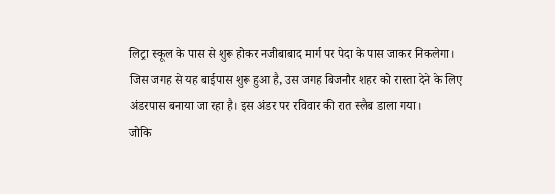लिट्रा स्कूल के पास से शुरू होकर नजीबाबाद मार्ग पर पेदा के पास जाकर निकलेगा।
जिस जगह से यह बाईपास शुरू हुआ है, उस जगह बिजनौर शहर को रास्ता देने के लिए अंडरपास बनाया जा रहा है। इस अंडर पर रविवार की रात स्लैब डाला गया।
जोकि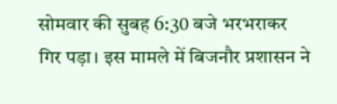सोमवार की सुबह 6:30 बजे भरभराकर गिर पड़ा। इस मामले में बिजनौर प्रशासन ने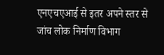एनएचएआई से इतर अपने स्तर से जांच लोक निर्माण विभाग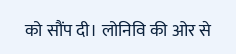को सौंप दी। लोनिवि की ओर से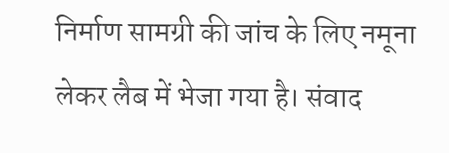निर्माण सामग्री की जांच के लिए नमूना लेकर लैब में भेजा गया है। संवाद